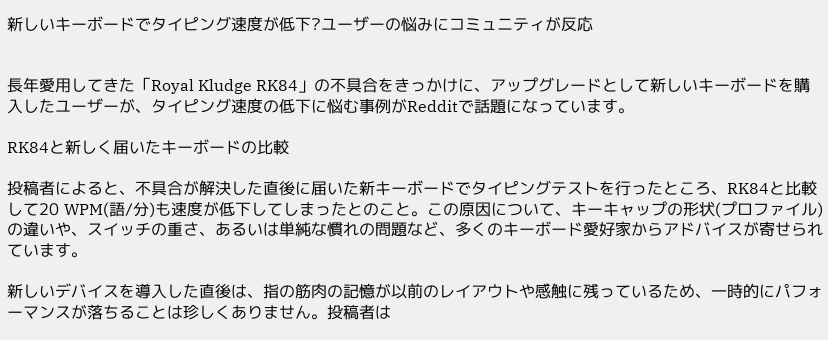新しいキーボードでタイピング速度が低下?ユーザーの悩みにコミュニティが反応


長年愛用してきた「Royal Kludge RK84」の不具合をきっかけに、アップグレードとして新しいキーボードを購入したユーザーが、タイピング速度の低下に悩む事例がRedditで話題になっています。

RK84と新しく届いたキーボードの比較

投稿者によると、不具合が解決した直後に届いた新キーボードでタイピングテストを行ったところ、RK84と比較して20 WPM(語/分)も速度が低下してしまったとのこと。この原因について、キーキャップの形状(プロファイル)の違いや、スイッチの重さ、あるいは単純な慣れの問題など、多くのキーボード愛好家からアドバイスが寄せられています。

新しいデバイスを導入した直後は、指の筋肉の記憶が以前のレイアウトや感触に残っているため、一時的にパフォーマンスが落ちることは珍しくありません。投稿者は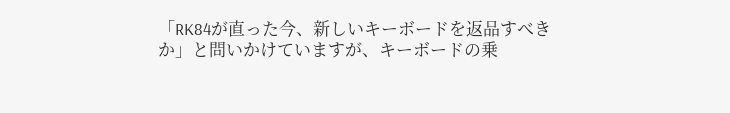「RK84が直った今、新しいキーボードを返品すべきか」と問いかけていますが、キーボードの乗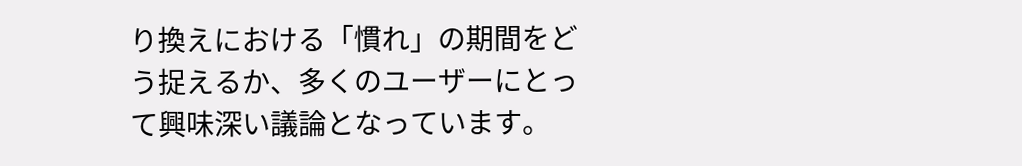り換えにおける「慣れ」の期間をどう捉えるか、多くのユーザーにとって興味深い議論となっています。